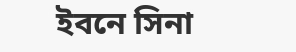ইবনে সিনা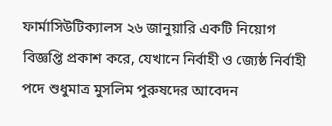ফার্মাসিউটিক্যালস ২৬ জানুয়ারি একটি নিয়োগ বিজ্ঞপ্তি প্রকাশ করে, যেখানে নির্বাহী ও জ্যেষ্ঠ নির্বাহী পদে শুধুমাত্র মুসলিম পুরুষদের আবেদন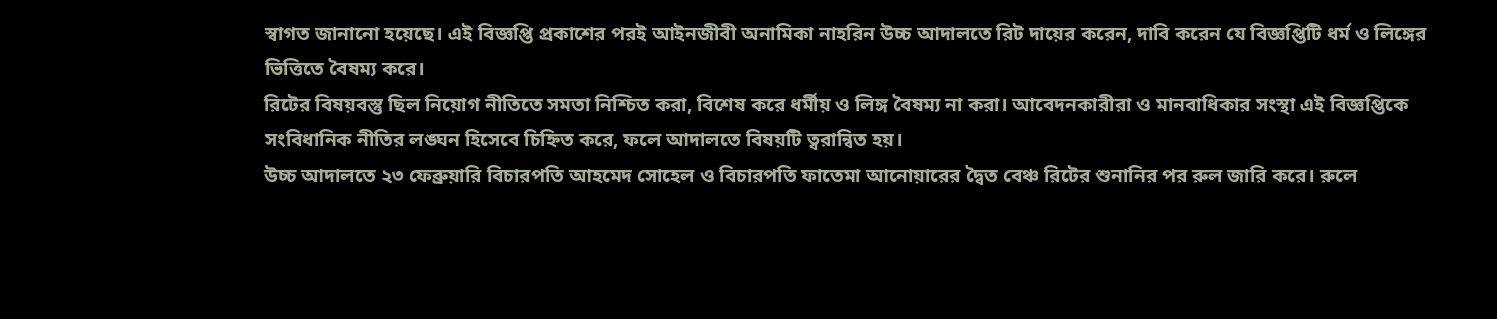স্বাগত জানানো হয়েছে। এই বিজ্ঞপ্তি প্রকাশের পরই আইনজীবী অনামিকা নাহরিন উচ্চ আদালতে রিট দায়ের করেন, দাবি করেন যে বিজ্ঞপ্তিটি ধর্ম ও লিঙ্গের ভিত্তিতে বৈষম্য করে।
রিটের বিষয়বস্তু ছিল নিয়োগ নীতিতে সমতা নিশ্চিত করা, বিশেষ করে ধর্মীয় ও লিঙ্গ বৈষম্য না করা। আবেদনকারীরা ও মানবাধিকার সংস্থা এই বিজ্ঞপ্তিকে সংবিধানিক নীতির লঙ্ঘন হিসেবে চিহ্নিত করে, ফলে আদালতে বিষয়টি ত্বরান্বিত হয়।
উচ্চ আদালতে ২৩ ফেব্রুয়ারি বিচারপতি আহমেদ সোহেল ও বিচারপতি ফাতেমা আনোয়ারের দ্বৈত বেঞ্চ রিটের শুনানির পর রুল জারি করে। রুলে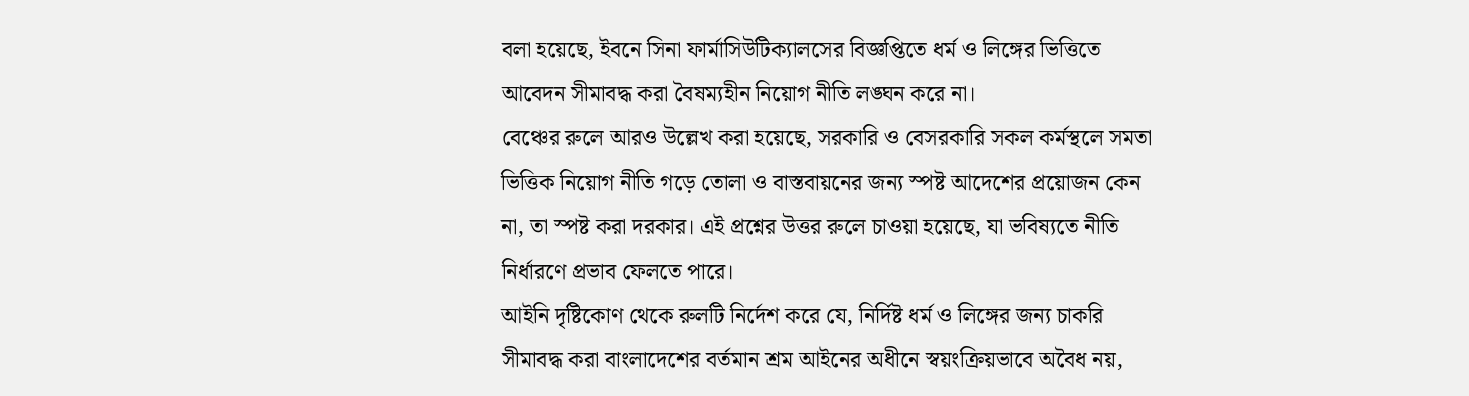বলা হয়েছে, ইবনে সিনা ফার্মাসিউটিক্যালসের বিজ্ঞপ্তিতে ধর্ম ও লিঙ্গের ভিত্তিতে আবেদন সীমাবদ্ধ করা বৈষম্যহীন নিয়োগ নীতি লঙ্ঘন করে না।
বেঞ্চের রুলে আরও উল্লেখ করা হয়েছে, সরকারি ও বেসরকারি সকল কর্মস্থলে সমতা ভিত্তিক নিয়োগ নীতি গড়ে তোলা ও বাস্তবায়নের জন্য স্পষ্ট আদেশের প্রয়োজন কেন না, তা স্পষ্ট করা দরকার। এই প্রশ্নের উত্তর রুলে চাওয়া হয়েছে, যা ভবিষ্যতে নীতি নির্ধারণে প্রভাব ফেলতে পারে।
আইনি দৃষ্টিকোণ থেকে রুলটি নির্দেশ করে যে, নির্দিষ্ট ধর্ম ও লিঙ্গের জন্য চাকরি সীমাবদ্ধ করা বাংলাদেশের বর্তমান শ্রম আইনের অধীনে স্বয়ংক্রিয়ভাবে অবৈধ নয়,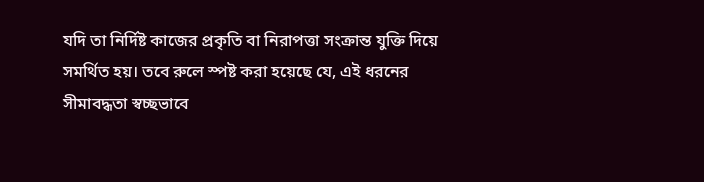যদি তা নির্দিষ্ট কাজের প্রকৃতি বা নিরাপত্তা সংক্রান্ত যুক্তি দিয়ে সমর্থিত হয়। তবে রুলে স্পষ্ট করা হয়েছে যে, এই ধরনের সীমাবদ্ধতা স্বচ্ছভাবে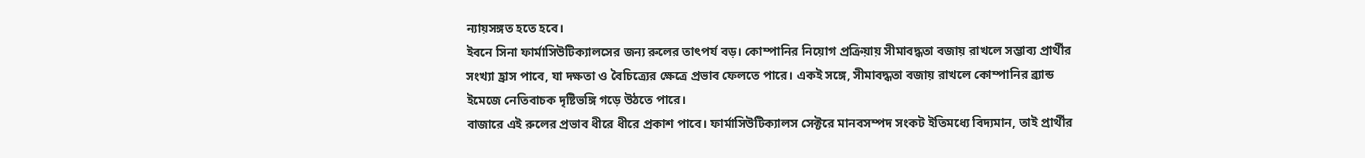ন্যায়সঙ্গত হতে হবে।
ইবনে সিনা ফার্মাসিউটিক্যালসের জন্য রুলের তাৎপর্য বড়। কোম্পানির নিয়োগ প্রক্রিয়ায় সীমাবদ্ধতা বজায় রাখলে সম্ভাব্য প্রার্থীর সংখ্যা হ্রাস পাবে, যা দক্ষতা ও বৈচিত্র্যের ক্ষেত্রে প্রভাব ফেলতে পারে। একই সঙ্গে, সীমাবদ্ধতা বজায় রাখলে কোম্পানির ব্র্যান্ড ইমেজে নেতিবাচক দৃষ্টিভঙ্গি গড়ে উঠতে পারে।
বাজারে এই রুলের প্রভাব ধীরে ধীরে প্রকাশ পাবে। ফার্মাসিউটিক্যালস সেক্টরে মানবসম্পদ সংকট ইতিমধ্যে বিদ্যমান, তাই প্রার্থীর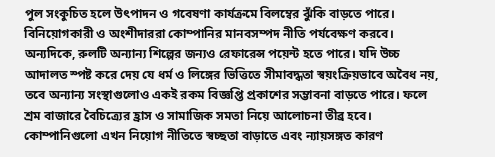পুল সংকুচিত হলে উৎপাদন ও গবেষণা কার্যক্রমে বিলম্বের ঝুঁকি বাড়তে পারে। বিনিয়োগকারী ও অংশীদাররা কোম্পানির মানবসম্পদ নীতি পর্যবেক্ষণ করবে।
অন্যদিকে, রুলটি অন্যান্য শিল্পের জন্যও রেফারেন্স পয়েন্ট হতে পারে। যদি উচ্চ আদালত স্পষ্ট করে দেয় যে ধর্ম ও লিঙ্গের ভিত্তিতে সীমাবদ্ধতা স্বয়ংক্রিয়ভাবে অবৈধ নয়, তবে অন্যান্য সংস্থাগুলোও একই রকম বিজ্ঞপ্তি প্রকাশের সম্ভাবনা বাড়তে পারে। ফলে শ্রম বাজারে বৈচিত্র্যের হ্রাস ও সামাজিক সমতা নিয়ে আলোচনা তীব্র হবে।
কোম্পানিগুলো এখন নিয়োগ নীতিতে স্বচ্ছতা বাড়াতে এবং ন্যায়সঙ্গত কারণ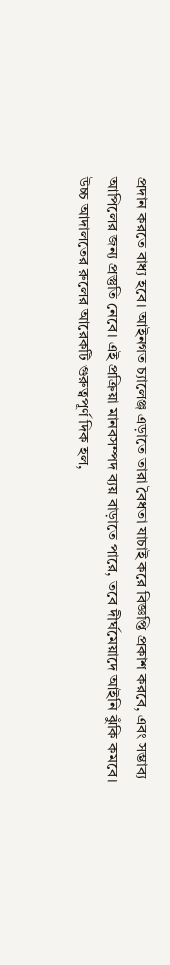প্রদান করতে বাধ্য হবে। আইনগত চ্যালেঞ্জ এড়াতে তারা বৈধতা যাচাই করে বিজ্ঞপ্তি প্রকাশ করবে, এবং সম্ভাব্য আপিলের জন্য প্রস্তুতি নেবে। এই প্রক্রিয়া মানবসম্পদ ব্যয় বাড়াতে পারে, তবে দীর্ঘমেয়াদে আইনি ঝুঁকি কমবে।
উচ্চ আদালতের রুলের আরেকটি গুরুত্বপূর্ণ দিক হল,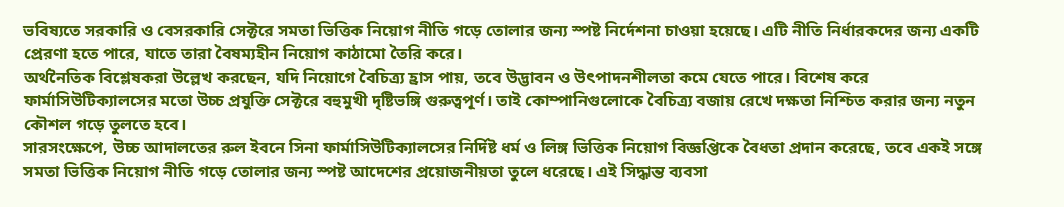ভবিষ্যতে সরকারি ও বেসরকারি সেক্টরে সমতা ভিত্তিক নিয়োগ নীতি গড়ে তোলার জন্য স্পষ্ট নির্দেশনা চাওয়া হয়েছে। এটি নীতি নির্ধারকদের জন্য একটি প্রেরণা হতে পারে, যাতে তারা বৈষম্যহীন নিয়োগ কাঠামো তৈরি করে।
অর্থনৈতিক বিশ্লেষকরা উল্লেখ করছেন, যদি নিয়োগে বৈচিত্র্য হ্রাস পায়, তবে উদ্ভাবন ও উৎপাদনশীলতা কমে যেতে পারে। বিশেষ করে ফার্মাসিউটিক্যালসের মতো উচ্চ প্রযুক্তি সেক্টরে বহুমুখী দৃষ্টিভঙ্গি গুরুত্বপূর্ণ। তাই কোম্পানিগুলোকে বৈচিত্র্য বজায় রেখে দক্ষতা নিশ্চিত করার জন্য নতুন কৌশল গড়ে তুলতে হবে।
সারসংক্ষেপে, উচ্চ আদালতের রুল ইবনে সিনা ফার্মাসিউটিক্যালসের নির্দিষ্ট ধর্ম ও লিঙ্গ ভিত্তিক নিয়োগ বিজ্ঞপ্তিকে বৈধতা প্রদান করেছে, তবে একই সঙ্গে সমতা ভিত্তিক নিয়োগ নীতি গড়ে তোলার জন্য স্পষ্ট আদেশের প্রয়োজনীয়তা তুলে ধরেছে। এই সিদ্ধান্ত ব্যবসা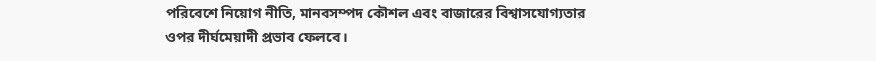পরিবেশে নিয়োগ নীতি, মানবসম্পদ কৌশল এবং বাজারের বিশ্বাসযোগ্যতার ওপর দীর্ঘমেয়াদী প্রভাব ফেলবে।